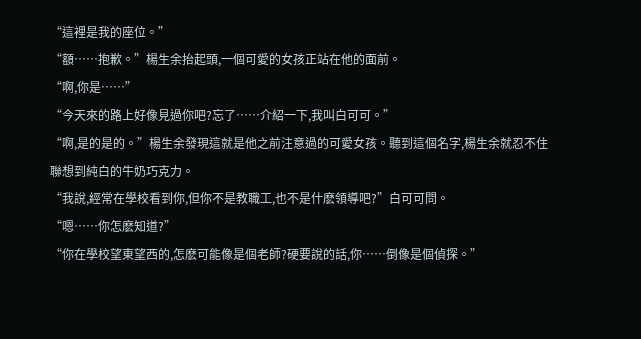“這裡是我的座位。”
“額……抱歉。”楊生余抬起頭,一個可愛的女孩正站在他的面前。
“啊,你是……”
“今天來的路上好像見過你吧?忘了……介紹一下,我叫白可可。”
“啊,是的是的。”楊生余發現這就是他之前注意過的可愛女孩。聽到這個名字,楊生余就忍不住聯想到純白的牛奶巧克力。
“我說,經常在學校看到你,但你不是教職工,也不是什麽領導吧?”白可可問。
“嗯……你怎麽知道?”
“你在學校望東望西的,怎麽可能像是個老師?硬要說的話,你……倒像是個偵探。”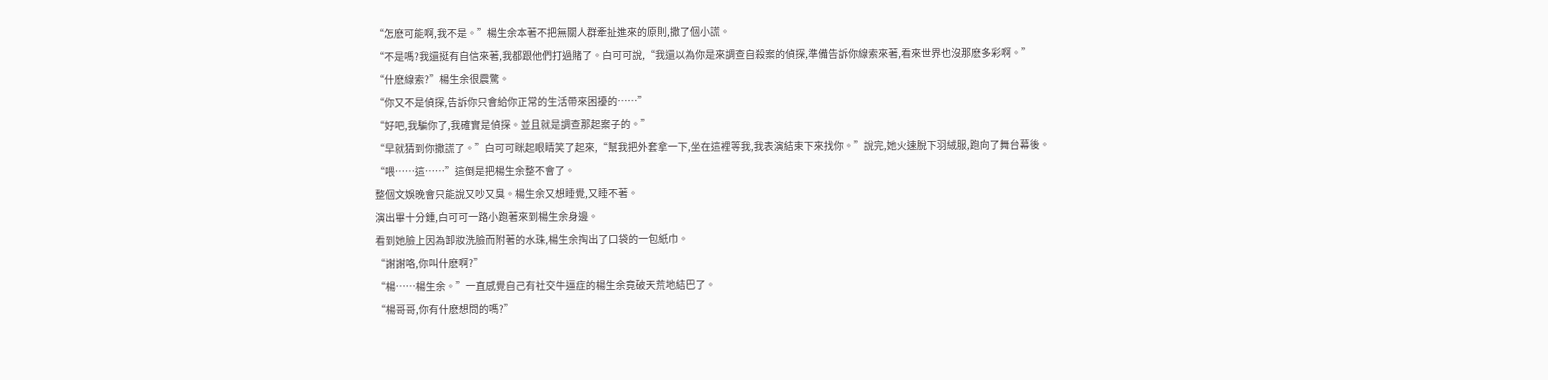“怎麽可能啊,我不是。”楊生余本著不把無關人群牽扯進來的原則,撒了個小謊。
“不是嗎?我還挺有自信來著,我都跟他們打過賭了。白可可說,“我還以為你是來調查自殺案的偵探,準備告訴你線索來著,看來世界也沒那麽多彩啊。”
“什麽線索?”楊生余很震驚。
“你又不是偵探,告訴你只會給你正常的生活帶來困擾的……”
“好吧,我騙你了,我確實是偵探。並且就是調查那起案子的。”
“早就猜到你撒謊了。”白可可眯起眼睛笑了起來,“幫我把外套拿一下,坐在這裡等我,我表演結束下來找你。”說完,她火速脫下羽絨服,跑向了舞台幕後。
“喂……這……”這倒是把楊生余整不會了。
整個文娛晚會只能說又吵又臭。楊生余又想睡覺,又睡不著。
演出畢十分鍾,白可可一路小跑著來到楊生余身邊。
看到她臉上因為卸妝洗臉而附著的水珠,楊生余掏出了口袋的一包紙巾。
“謝謝咯,你叫什麽啊?”
“楊……楊生余。”一直感覺自己有社交牛逼症的楊生余竟破天荒地結巴了。
“楊哥哥,你有什麽想問的嗎?”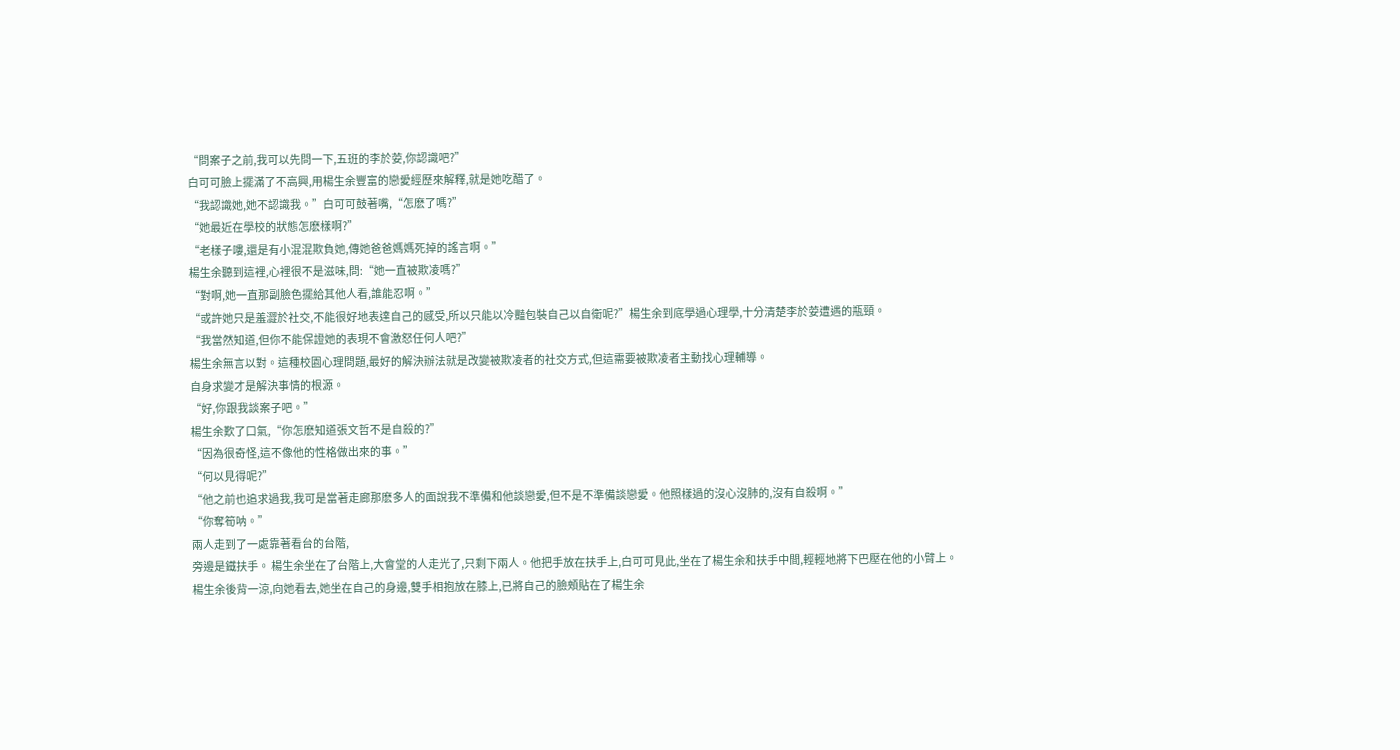“問案子之前,我可以先問一下,五班的李於荌,你認識吧?”
白可可臉上擺滿了不高興,用楊生余豐富的戀愛經歷來解釋,就是她吃醋了。
“我認識她,她不認識我。”白可可鼓著嘴,“怎麽了嗎?”
“她最近在學校的狀態怎麽樣啊?”
“老樣子嘍,還是有小混混欺負她,傳她爸爸媽媽死掉的謠言啊。”
楊生余聽到這裡,心裡很不是滋味,問:“她一直被欺凌嗎?”
“對啊,她一直那副臉色擺給其他人看,誰能忍啊。”
“或許她只是羞澀於社交,不能很好地表達自己的感受,所以只能以冷豔包裝自己以自衛呢?”楊生余到底學過心理學,十分清楚李於荌遭遇的瓶頸。
“我當然知道,但你不能保證她的表現不會激怒任何人吧?”
楊生余無言以對。這種校園心理問題,最好的解決辦法就是改變被欺凌者的社交方式,但這需要被欺凌者主動找心理輔導。
自身求變才是解決事情的根源。
“好,你跟我談案子吧。”
楊生余歎了口氣,“你怎麽知道張文哲不是自殺的?”
“因為很奇怪,這不像他的性格做出來的事。”
“何以見得呢?”
“他之前也追求過我,我可是當著走廊那麽多人的面說我不準備和他談戀愛,但不是不準備談戀愛。他照樣過的沒心沒肺的,沒有自殺啊。”
“你奪筍呐。”
兩人走到了一處靠著看台的台階,
旁邊是鐵扶手。 楊生余坐在了台階上,大會堂的人走光了,只剩下兩人。他把手放在扶手上,白可可見此,坐在了楊生余和扶手中間,輕輕地將下巴壓在他的小臂上。
楊生余後背一涼,向她看去,她坐在自己的身邊,雙手相抱放在膝上,已將自己的臉頰貼在了楊生余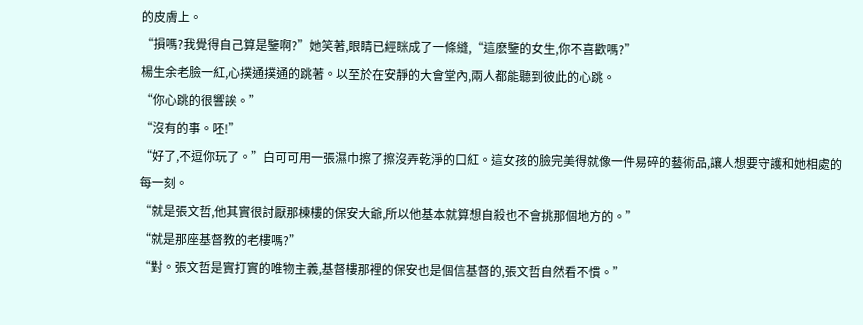的皮膚上。
“損嗎?我覺得自己算是鑒啊?”她笑著,眼睛已經眯成了一條縫,“這麽鑒的女生,你不喜歡嗎?”
楊生余老臉一紅,心撲通撲通的跳著。以至於在安靜的大會堂內,兩人都能聽到彼此的心跳。
“你心跳的很響誒。”
“沒有的事。呸!”
“好了,不逗你玩了。”白可可用一張濕巾擦了擦沒弄乾淨的口紅。這女孩的臉完美得就像一件易碎的藝術品,讓人想要守護和她相處的每一刻。
“就是張文哲,他其實很討厭那棟樓的保安大爺,所以他基本就算想自殺也不會挑那個地方的。”
“就是那座基督教的老樓嗎?”
“對。張文哲是實打實的唯物主義,基督樓那裡的保安也是個信基督的,張文哲自然看不慣。”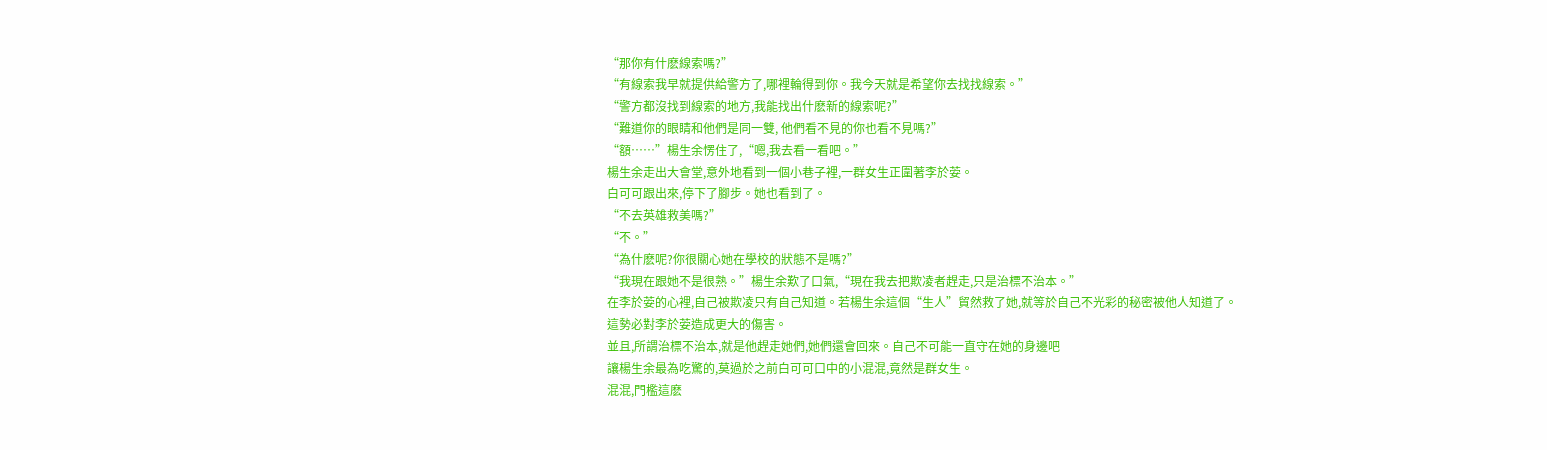“那你有什麽線索嗎?”
“有線索我早就提供給警方了,哪裡輪得到你。我今天就是希望你去找找線索。”
“警方都沒找到線索的地方,我能找出什麽新的線索呢?”
“難道你的眼睛和他們是同一雙, 他們看不見的你也看不見嗎?”
“額……”楊生余愣住了,“嗯,我去看一看吧。”
楊生余走出大會堂,意外地看到一個小巷子裡,一群女生正圍著李於荌。
白可可跟出來,停下了腳步。她也看到了。
“不去英雄救美嗎?”
“不。”
“為什麽呢?你很關心她在學校的狀態不是嗎?”
“我現在跟她不是很熟。”楊生余歎了口氣,“現在我去把欺凌者趕走,只是治標不治本。”
在李於荌的心裡,自己被欺凌只有自己知道。若楊生余這個“生人”貿然救了她,就等於自己不光彩的秘密被他人知道了。
這勢必對李於荌造成更大的傷害。
並且,所謂治標不治本,就是他趕走她們,她們還會回來。自己不可能一直守在她的身邊吧
讓楊生余最為吃驚的,莫過於之前白可可口中的小混混,竟然是群女生。
混混,門檻這麽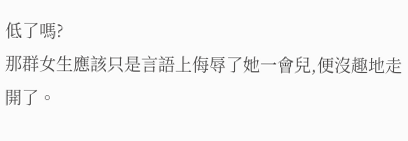低了嗎?
那群女生應該只是言語上侮辱了她一會兒,便沒趣地走開了。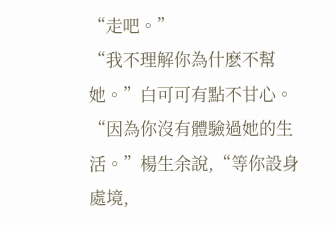“走吧。”
“我不理解你為什麽不幫她。”白可可有點不甘心。
“因為你沒有體驗過她的生活。”楊生余說,“等你設身處境,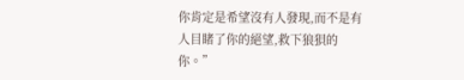你肯定是希望沒有人發現,而不是有人目睹了你的絕望,救下狼狽的你。”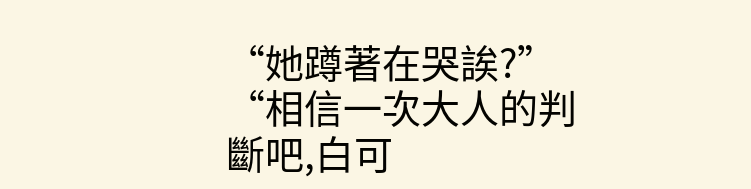“她蹲著在哭誒?”
“相信一次大人的判斷吧,白可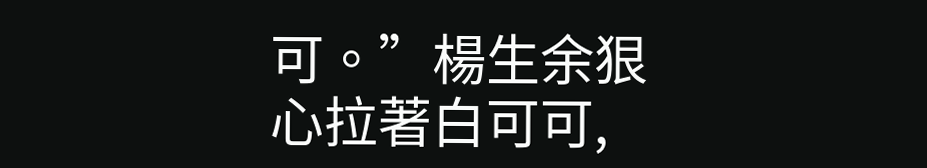可。”楊生余狠心拉著白可可,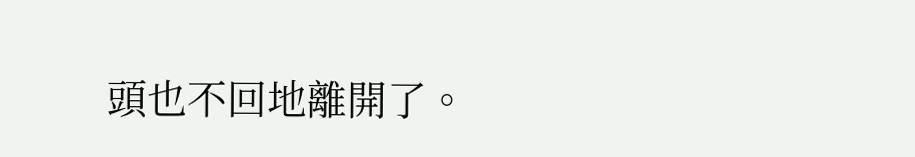頭也不回地離開了。